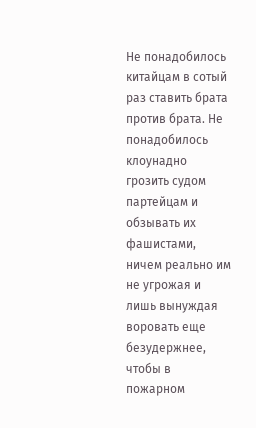Не понадобилось китайцам в сотый раз ставить брата против брата. Не понадобилось клоунадно грозить судом партейцам и обзывать их фашистами, ничем реально им не угрожая и лишь вынуждая воровать еще безудержнее, чтобы в пожарном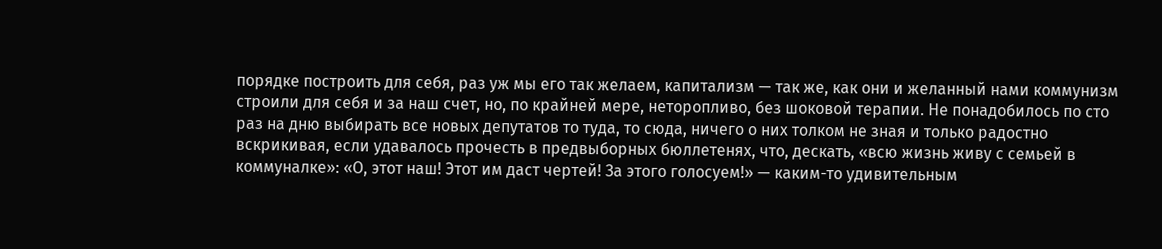порядке построить для себя, раз уж мы его так желаем, капитализм — так же, как они и желанный нами коммунизм строили для себя и за наш счет, но, по крайней мере, неторопливо, без шоковой терапии. Не понадобилось по сто раз на дню выбирать все новых депутатов то туда, то сюда, ничего о них толком не зная и только радостно вскрикивая, если удавалось прочесть в предвыборных бюллетенях, что, дескать, «всю жизнь живу с семьей в коммуналке»: «О, этот наш! Этот им даст чертей! За этого голосуем!» — каким-то удивительным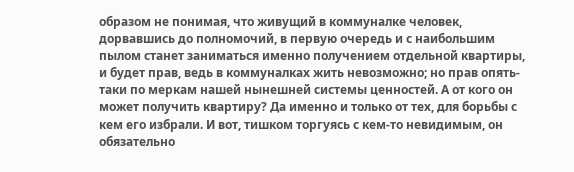образом не понимая, что живущий в коммуналке человек, дорвавшись до полномочий, в первую очередь и с наибольшим пылом станет заниматься именно получением отдельной квартиры, и будет прав, ведь в коммуналках жить невозможно; но прав опять-таки по меркам нашей нынешней системы ценностей. А от кого он может получить квартиру? Да именно и только от тех, для борьбы с кем его избрали. И вот, тишком торгуясь с кем-то невидимым, он обязательно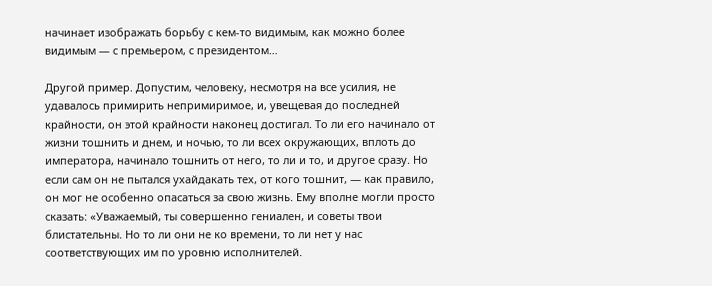начинает изображать борьбу с кем-то видимым, как можно более видимым — с премьером, с президентом…

Другой пример. Допустим, человеку, несмотря на все усилия, не удавалось примирить непримиримое, и, увещевая до последней крайности, он этой крайности наконец достигал. То ли его начинало от жизни тошнить и днем, и ночью, то ли всех окружающих, вплоть до императора, начинало тошнить от него, то ли и то, и другое сразу. Но если сам он не пытался ухайдакать тех, от кого тошнит, — как правило, он мог не особенно опасаться за свою жизнь. Ему вполне могли просто сказать: «Уважаемый, ты совершенно гениален, и советы твои блистательны. Но то ли они не ко времени, то ли нет у нас соответствующих им по уровню исполнителей.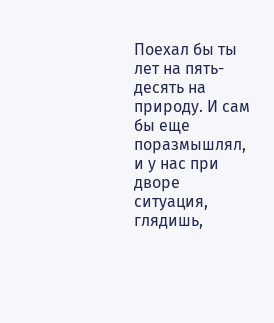Поехал бы ты лет на пять-десять на природу. И сам бы еще поразмышлял, и у нас при дворе ситуация, глядишь,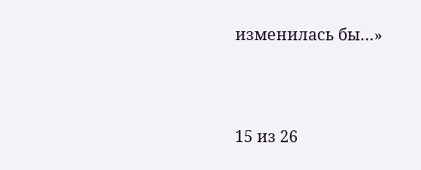изменилась бы…»



15 из 26